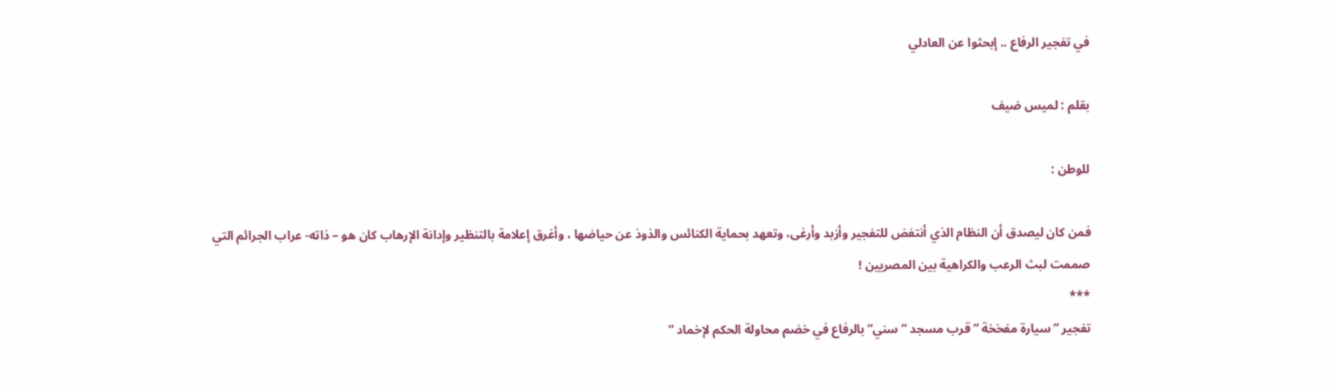في تفجير الرفاع .. إبحثوا عن العادلي

بقلم : لميس ضيف

للوطن :

فمن كان ليصدق أن النظام الذي أنتفض للتفجير وأزبد وأرغى، وتعهد بحماية الكنائس والذوذ عن حياضها ، وأغرق إعلامة بالتنظير وإدانة الإرهاب كان هو – ذاته- عراب الجرائم التي صممت لبث الرعب والكراهية بين المصريين !
***
تفجير ” سيارة مفخخة ” قرب مسجد ” سني” بالرفاع في خضم محاولة الحكم لإخماد ”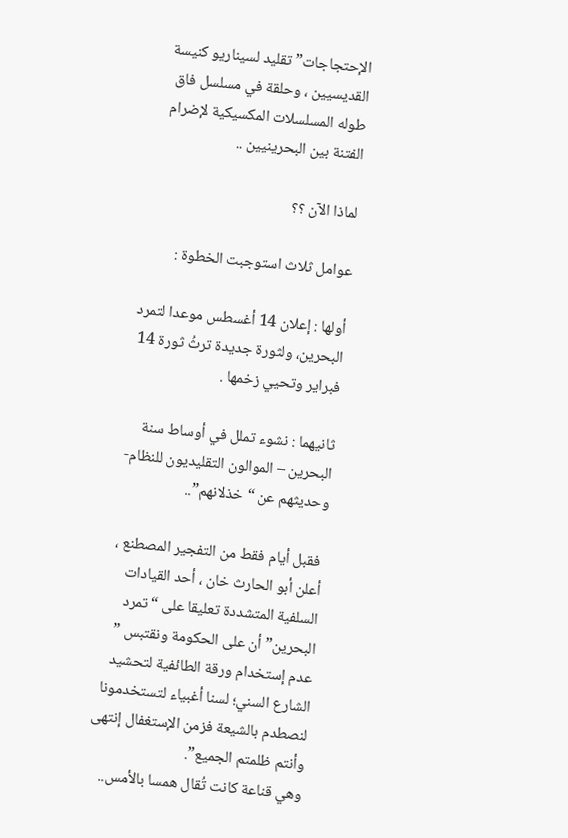الإحتجاجات” تقليد لسيناريو كنيسة القديسيين ، وحلقة في مسلسل فاق طوله المسلسلات المكسيكية لإضرام الفتنة بين البحرينيين ..

لماذا الآن ؟؟

عوامل ثلاث استوجبت الخطوة :

أولها : إعلان 14 أغسطس موعدا لتمرد البحرين، ولثورة جديدة ترثُ ثورة 14 فبراير وتحيي زخمها .

ثانيهما : نشوء تملل في أوساط سنة البحرين – الموالون التقليديون للنظام-  وحديثهم عن “خذلانهم”..

 فقبل أيام فقط من التفجير المصطنع ، أعلن أبو الحارث خان ، أحد القيادات السلفية المتشددة تعليقا على “تمرد البحرين” أن على الحكومة ونقتبس ” عدم إستخدام ورقة الطائفية لتحشيد الشارع السني؛ لسنا أغبياء لتستخدمونا لنصطدم بالشيعة فزمن الإستغفال إنتهى وأنتم ظلمتم الجميع”.
وهي قناعة كانت تُقال همسا بالأمس..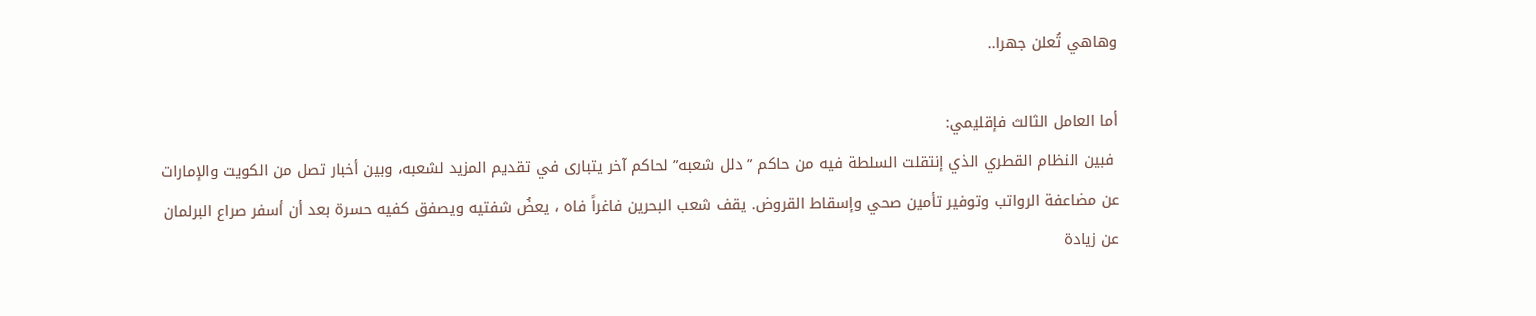وهاهي تُعلن جهرا..

أما العامل الثالث فإقليمي:
 فبين النظام القطري الذي إنتقلت السلطة فيه من حاكم ” دلل شعبه” لحاكم آخر يتبارى في تقديم المزيد لشعبه، وبين أخبار تصل من الكويت والإمارات عن مضاعفة الرواتب وتوفير تأمين صحي وإسقاط القروض. يقف شعب البحرين فاغراً فاه ، يعضُ شفتيه ويصفق كفيه حسرة بعد أن أسفر صراع البرلمان عن زيادة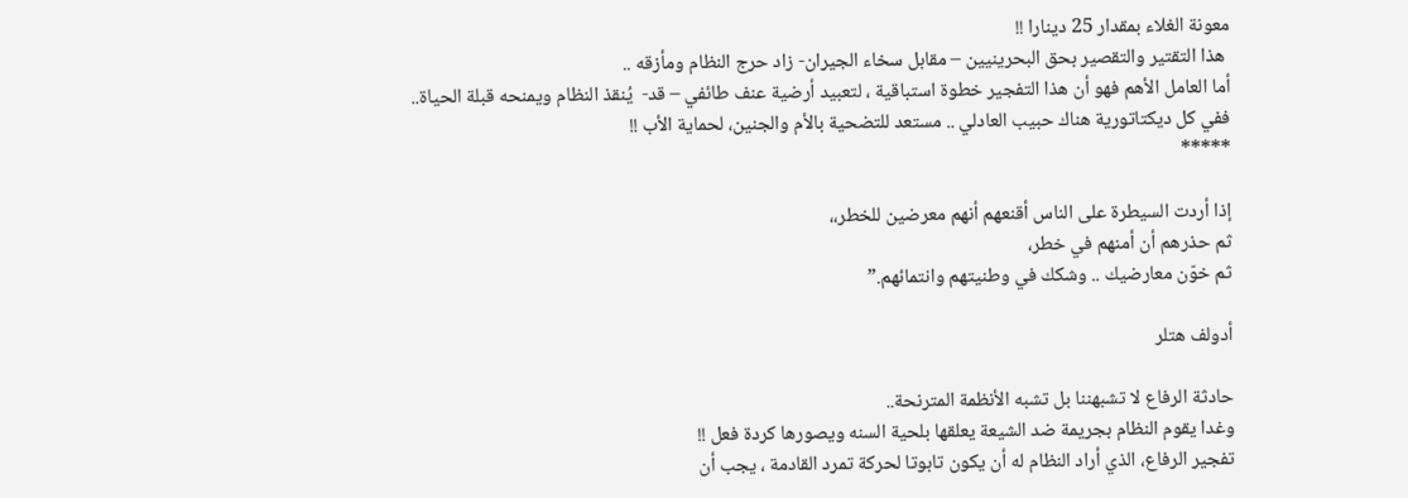معونة الغلاء بمقدار 25 دينارا !!
 هذا التقتير والتقصير بحق البحرينيين – مقابل سخاء الجيران- زاد حرج النظام ومأزقه ..
أما العامل الأهم فهو أن هذا التفجير خطوة استباقية ، لتعبيد أرضية عنف طائفي – قد-  يُنقذ النظام ويمنحه قبلة الحياة..
ففي كل ديكتاتورية هناك حبيب العادلي .. مستعد للتضحية بالأم والجنين، لحماية الأب !!
*****

إذا أردت السيطرة على الناس أقنعهم أنهم معرضين للخطر،،
ثم حذرهم أن أمنهم في خطر،
ثم خوّن معارضيك .. وشكك في وطنيتهم وانتمائهم.”

أدولف هتلر

حادثة الرفاع لا تشبهننا بل تشبه الأنظمة المترنحة..
وغدا يقوم النظام بجريمة ضد الشيعة يعلقها بلحية السنه ويصورها كردة فعل !!
تفجير الرفاع، الذي أراد النظام له أن يكون تابوتا لحركة تمرد القادمة ، يجب أن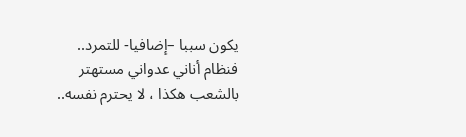يكون سببا –إضافيا- للتمرد..
فنظام أناني عدواني مستهتر بالشعب هكذا ، لا يحترم نفسه..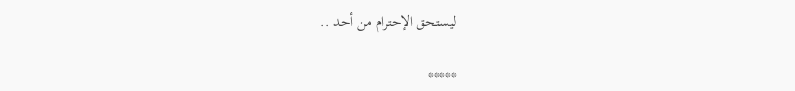ليستحق الإحترام من أحد ..

*****